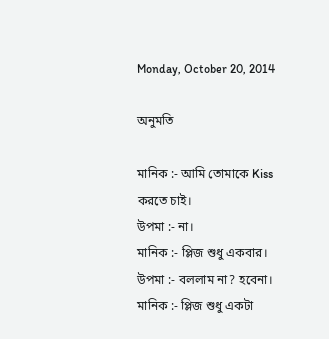Monday, October 20, 2014

অনুমতি

মানিক :- আমি তোমাকে Kiss করতে চাই।
উপমা :- না।
মানিক :- প্লিজ শুধু একবার।
উপমা :- বললাম না? হবেনা।
মানিক :- প্লিজ শুধু একটা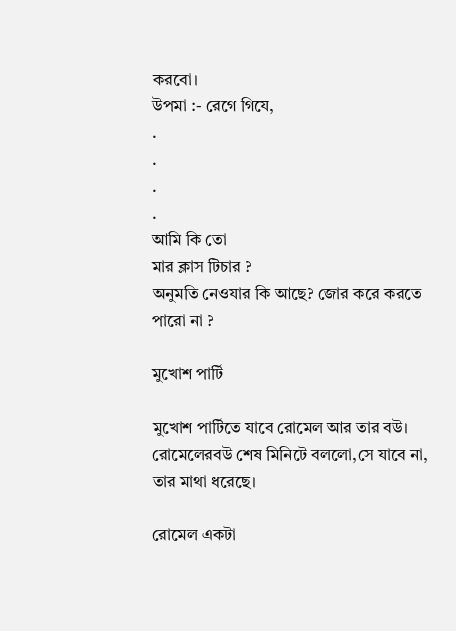করবো।
উপমা :- রেগে গিযে,
.
.
.
.
আমি কি তো
মার ক্লাস টিচার ?
অনুমতি নেওযার কি আছে? জোর করে করতে পারো না ?

মুখোশ পার্টি

মুখোশ পার্টিতে যাবে রোমেল আর তার বউ।
রোমেলেরবউ শেষ মিনিটে বললো,সে যাবে না,
তার মাথা ধরেছে।

রোমেল একটা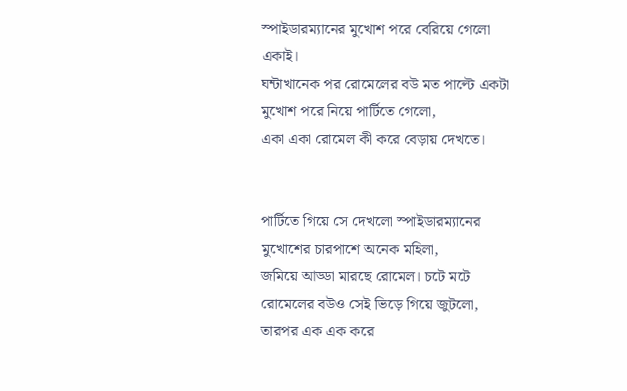স্পাইডারম্যানের মুখোশ পরে বেরিয়ে গেলো একাই।
ঘন্টাখানেক পর রোমেলের বউ মত পাল্টে একটা মুখোশ পরে নিয়ে পার্টিতে গেলো,
একা একা রোমেল কী করে বেড়ায় দেখতে।


পার্টিতে গিয়ে সে দেখলো স্পাইডারম্যানের মুখোশের চারপাশে অনেক মহিলা,
জমিয়ে আড্ডা মারছে রোমেল। চটে মটে রোমেলের বউও সেই ভিড়ে গিয়ে জুটলো,
তারপর এক এক করে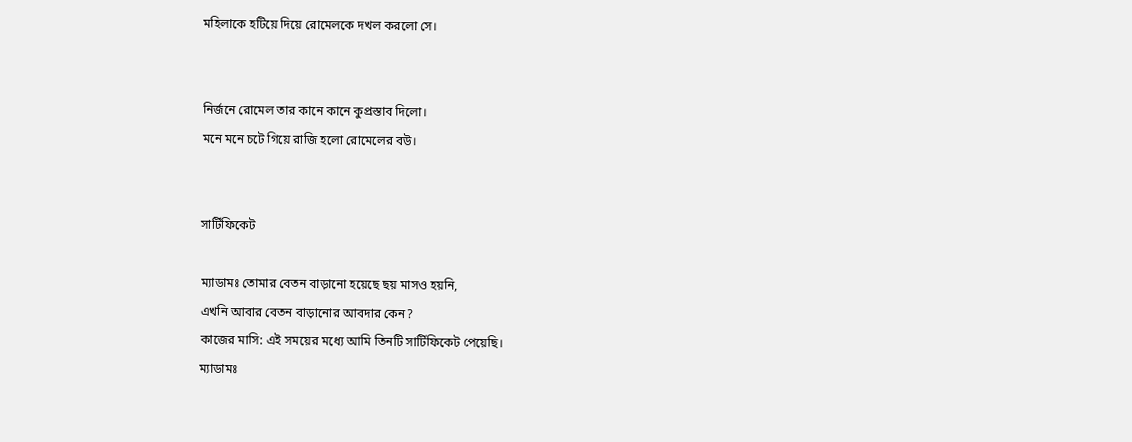মহিলাকে হটিয়ে দিয়ে রোমেলকে দখল করলো সে।


নির্জনে রোমেল তার কানে কানে কুপ্রস্তাব দিলো।
মনে মনে চটে গিয়ে রাজি হলো রোমেলের বউ।


সার্টিফিকেট

ম্যাডামঃ তোমার বেতন বাড়ানো হয়েছে ছয় মাসও হয়নি,
এখনি আবার বেতন বাড়ানোর আবদার কেন?
কাজের মাসি: এই সময়ের মধ্যে আমি তিনটি সার্টিফিকেট পেয়েছি।
ম্যাডামঃ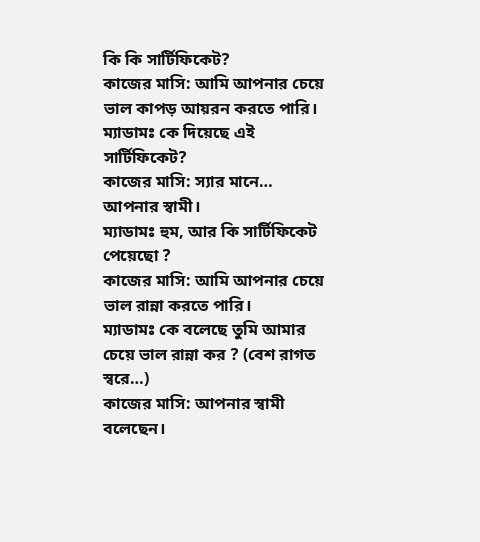কি কি সার্টিফিকেট?
কাজের মাসি: আমি আপনার চেয়ে ভাল কাপড় আয়রন করতে পারি।
ম্যাডামঃ কে দিয়েছে এই সার্টিফিকেট?
কাজের মাসি: স্যার মানে… আপনার স্বামী।
ম্যাডামঃ হুম, আর কি সার্টিফিকেট পেয়েছো ?
কাজের মাসি: আমি আপনার চেয়ে ভাল রান্না করতে পারি।
ম্যাডামঃ কে বলেছে তুমি আমার চেয়ে ভাল রান্না কর ? (বেশ রাগত স্বরে…)
কাজের মাসি: আপনার স্বামী বলেছেন।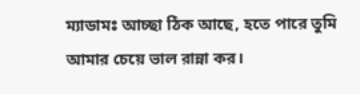ম্যাডামঃ আচ্ছা ঠিক আছে, হতে পারে তুমি আমার চেয়ে ভাল রান্না কর।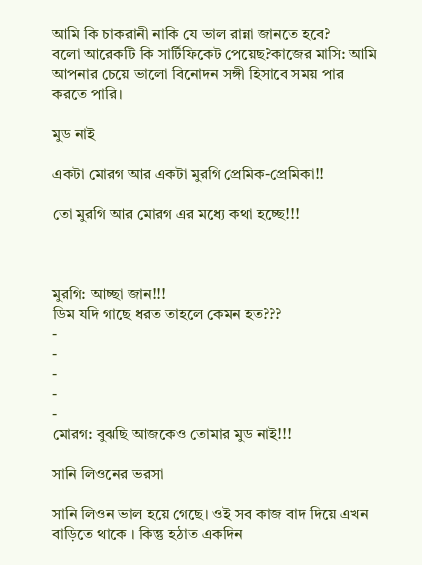আমি কি চাকরানী নাকি যে ভাল রান্না জানতে হবে?
বলো আরেকটি কি সার্টিফিকেট পেয়েছ?কাজের মাসি: আমি আপনার চেয়ে ভালো বিনোদন সঙ্গী হিসাবে সময় পার করতে পারি।

মুড নাই

একটা মোরগ আর একটা মুরগি প্রেমিক-প্রেমিকা!!

তো মুরগি আর মোরগ এর মধ্যে কথা হচ্ছে!!!



মুরগি: আচ্ছা জান!!!
ডিম যদি গাছে ধরত তাহলে কেমন হত???
-
-
-
-
-
মোরগ: বুঝছি আজকেও তোমার মুড নাই!!!

সানি লিওনের ভরসা

সানি লিওন ভাল হয়ে গেছে। ওই সব কাজ বাদ দিয়ে এখন
বাড়িতে থাকে । কিন্তু হঠাত একদিন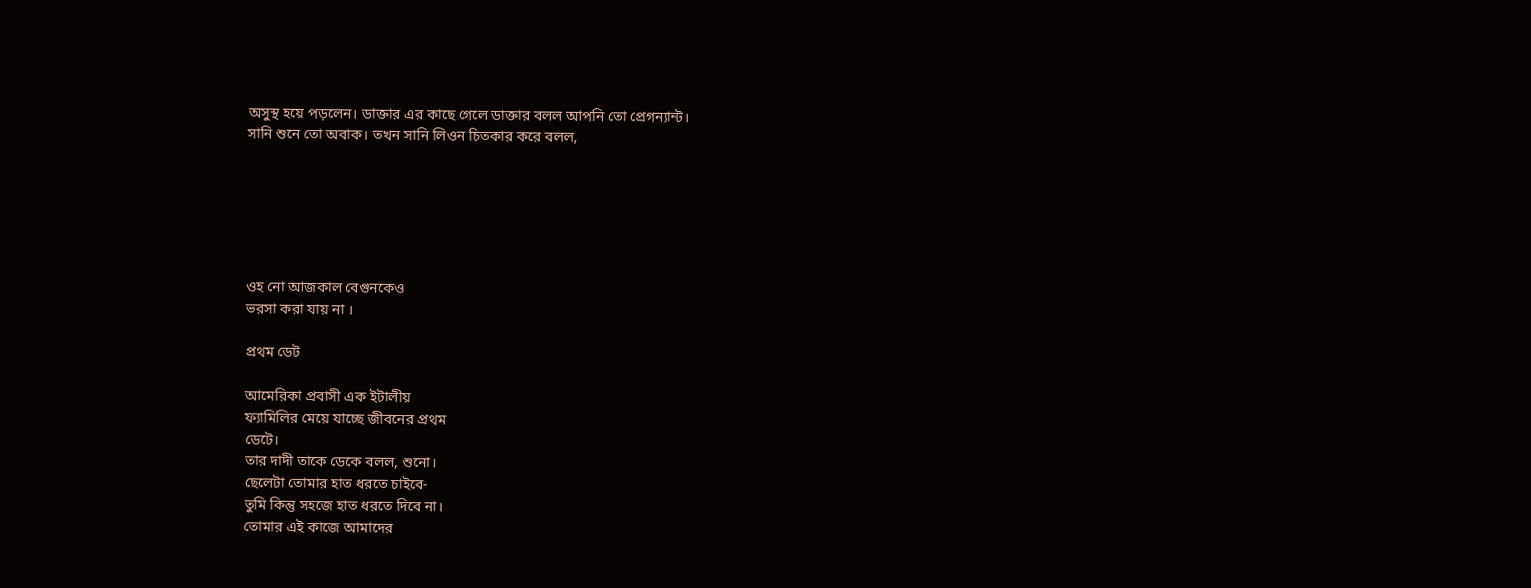অসুস্থ হয়ে পড়লেন। ডাক্তার এর কাছে গেলে ডাক্তার বলল আপনি তো প্রেগন্যান্ট।
সানি শুনে তো অবাক। তখন সানি লিওন চিতকার করে বলল,






ওহ নো আজকাল বেগুনকেও
ভরসা করা যায় না ।

প্রথম ডেট

আমেরিকা প্রবাসী এক ইটালীয়
ফ্যামিলির মেয়ে যাচ্ছে জীবনের প্রথম
ডেটে।
তার দাদী তাকে ডেকে বলল, শুনো।
ছেলেটা তোমার হাত ধরতে চাইবে-
তুমি কিন্তু সহজে হাত ধরতে দিবে না।
তোমার এই কাজে আমাদের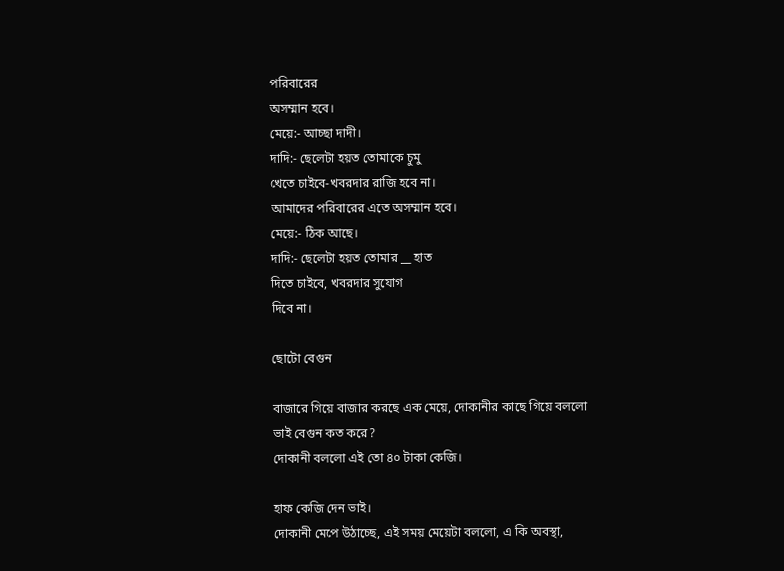পরিবারের
অসম্মান হবে।
মেয়ে:- আচ্ছা দাদী।
দাদি:- ছেলেটা হয়ত তোমাকে চুমু
খেতে চাইবে-খবরদার রাজি হবে না।
আমাদের পরিবারের এতে অসম্মান হবে।
মেয়ে:- ঠিক আছে।
দাদি:- ছেলেটা হয়ত তোমার __ হাত
দিতে চাইবে, খবরদার সুযোগ
দিবে না।

ছোটো বেগুন

বাজারে গিয়ে বাজার করছে এক মেয়ে, দোকানীর কাছে গিয়ে বললো ভাই বেগুন কত করে?
দোকানী বললো এই তো ৪০ টাকা কেজি।

হাফ কেজি দেন ভাই।
দোকানী মেপে উঠাচ্ছে, এই সময় মেয়েটা বললো, এ কি অবস্থা,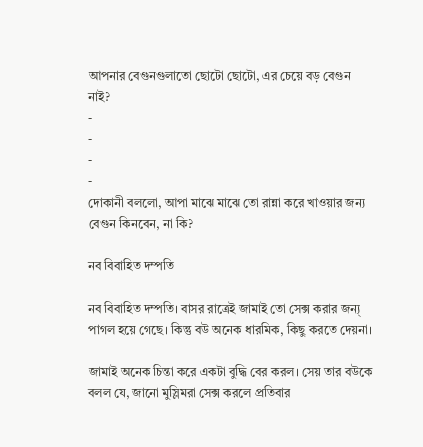আপনার বেগুনগুলাতো ছোটো ছোটো, এর চেয়ে বড় বেগুন নাই?
-
-
-
-
দোকানী বললো, আপা মাঝে মাঝে তো রান্না করে খাওয়ার জন্য বেগুন কিনবেন, না কি?

নব বিবাহিত দম্পতি

নব বিবাহিত দম্পতি। বাসর রাত্রেই জামাই তো সেক্স করার জন্য্ পাগল হয়ে গেছে। কিন্তু বউ অনেক ধারমিক, কিছু করতে দেয়না।

জামাই অনেক চিন্তা করে একটা বুদ্ধি বের করল। সেয় তার বউকে বলল যে, জানো মুস্লিমরা সেক্স করলে প্রতিবার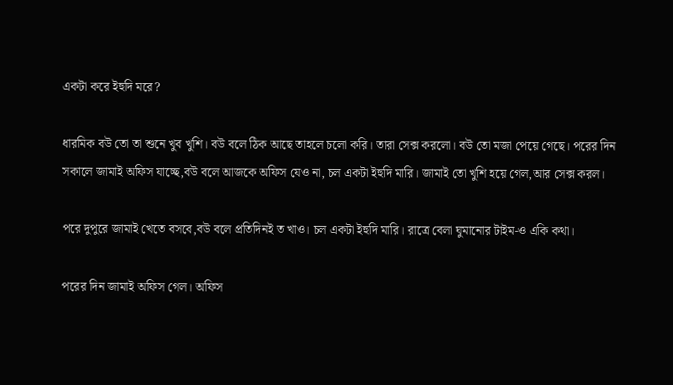একটা করে ইহুদি মরে?

ধারমিক বউ তো তা শুনে খুব খুশি। বউ বলে ঠিক আছে তাহলে চলো করি। তারা সেক্স করলো। বউ তো মজা পেয়ে গেছে। পরের দিন সকালে জামাই অফিস যাচ্ছে,বউ বলে আজকে অফিস যেও না, চল একটা ইহুদি মারি। জামাই তো খুশি হয়ে গেল,আর সেক্স করল।

পরে দুপুরে জামাই খেতে বসবে,বউ বলে প্রতিদিনই ত খাও। চল একটা ইহুদি মারি। রাত্রে বেলা ঘুমানোর টাইম-ও একি কথা।

পরের দিন জামাই অফিস গেল। অফিস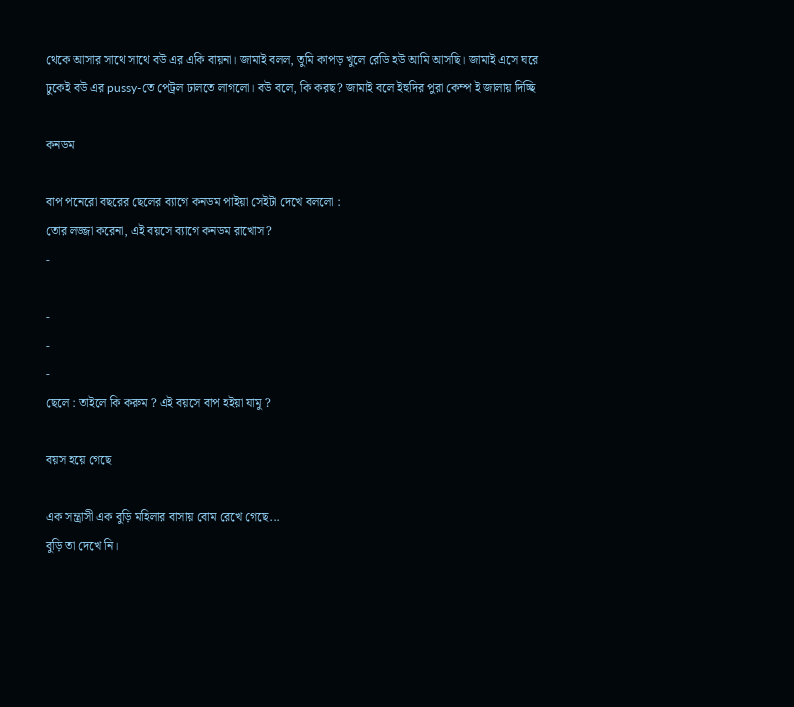থেকে আসার সাথে সাথে বউ এর একি বায়না। জামাই বলল, তুমি কাপড় খুলে রেডি হউ আমি আসছি। জামাই এসে ঘরে ঢুকেই বউ এর pussy-তে পেট্রল ঢালতে লাগলো। বউ বলে, কি করছ? জামাই বলে ইহুদির পুরা কেম্প ই জালায় দিচ্ছি

কনডম

বাপ পনেরো বছরের ছেলের ব্যাগে কনডম পাইয়া সেইটা দেখে বললো :
তোর লজ্জা করেনা, এই বয়সে ব্যাগে কনডম রাখোস?
-

-
-
-
ছেলে : তাইলে কি করুম ? এই বয়সে বাপ হইয়া যামু ?

বয়স হয়ে গেছে

এক সন্ত্রাসী এক বুড়ি মহিলার বাসায় বোম রেখে গেছে...
বুড়ি তা দেখে নি।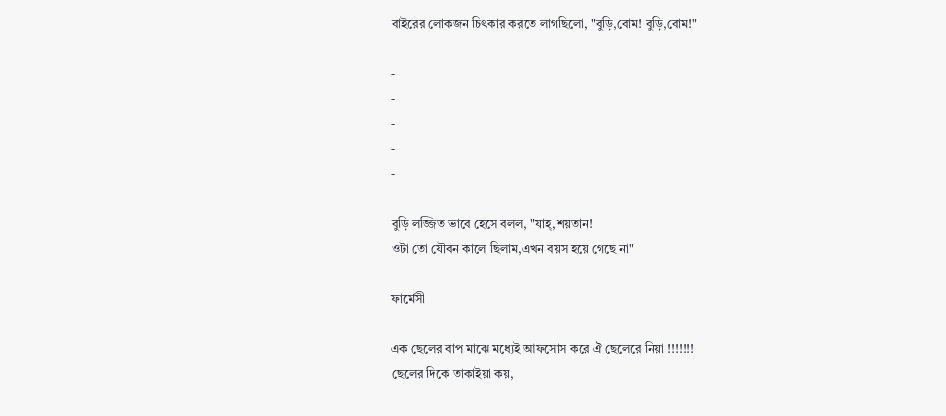বাইরের লোকজন চিৎকার করতে লাগছিলো, "বুড়ি,বোম! বুড়ি,বোম!"

-
-
-
-
-

বুড়ি লজ্জিত ভাবে হেসে বলল, "যাহ্‌,শয়তান!
ওটা তো যৌবন কালে ছিলাম,এখন বয়স হয়ে গেছে না"

ফার্মেসী

এক ছেলের বাপ মাঝে মধ্যেই আফসোস করে ঐ ছেলেরে নিয়া !!!!!!!
ছেলের দিকে তাকাইয়া কয়,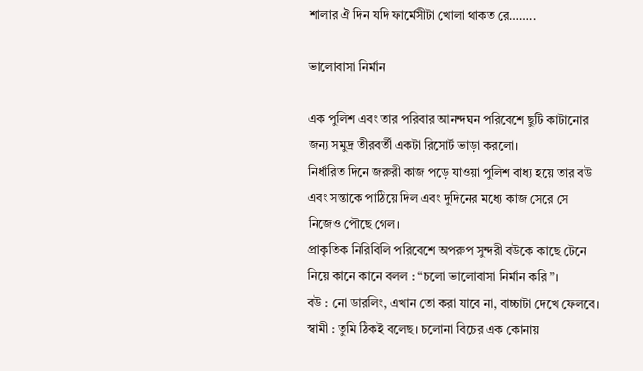শালার ঐ দিন যদি ফার্মেসীটা খোলা থাকত রে……..

ভালোবাসা নির্মান

এক পুলিশ এবং তার পরিবার আনন্দঘন পরিবেশে ছুটি কাটানোর জন্য সমুদ্র তীরবর্তী একটা রিসোর্ট ভাড়া করলো।
নির্ধারিত দিনে জরুরী কাজ পড়ে যাওয়া পুলিশ বাধ্য হয়ে তার বউ এবং সন্তাকে পাঠিয়ে দিল এবং দুদিনের মধ্যে কাজ সেরে সে নিজেও পৌছে গেল।
প্রাকৃতিক নিরিবিলি পরিবেশে অপরুপ সুন্দরী বউকে কাছে টেনে নিয়ে কানে কানে বলল : “চলো ভালোবাসা নির্মান করি”।
বউ : নো ডারলিং, এখান তো করা যাবে না, বাচ্চাটা দেখে ফেলবে।
স্বামী : তুমি ঠিকই বলেছ। চলোনা বিচের এক কোনায়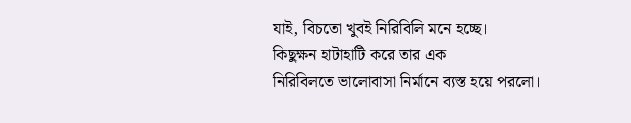যাই, বিচতো খুবই নিরিবিলি মনে হচ্ছে।
কিছুক্ষন হাটাহাটি করে তার এক
নিরিবিলতে ভালোবাসা নির্মানে ব্যস্ত হয়ে পরলো।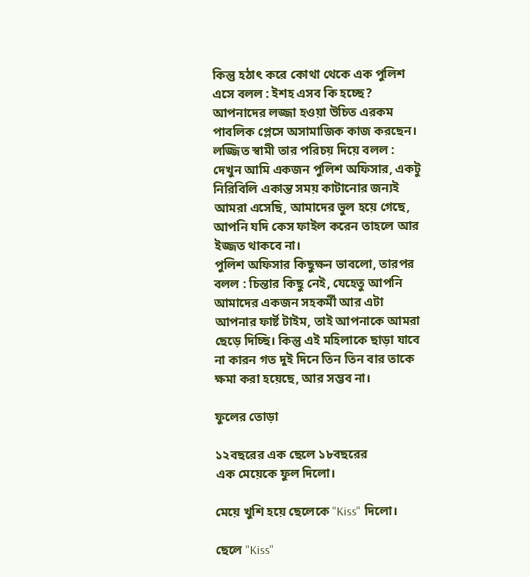কিন্তু হঠাৎ করে কোথা থেকে এক পুলিশ এসে বলল : ইশহ এসব কি হচ্ছে? আপনাদের লজ্জা হওয়া উচিত এরকম পাবলিক প্লেসে অসামাজিক কাজ করছেন।
লজ্জিত স্বামী তার পরিচয় দিয়ে বলল : দেখুন আমি একজন পুলিশ অফিসার, একটু নিরিবিলি একান্ত সময় কাটানোর জন্যই আমরা এসেছি, আমাদের ভুল হয়ে গেছে,
আপনি যদি কেস ফাইল করেন তাহলে আর ইজ্জত থাকবে না।
পুলিশ অফিসার কিছুক্ষন ভাবলো, তারপর বলল : চিন্তার কিছু নেই, যেহেতু আপনি আমাদের একজন সহকর্মী আর এটা আপনার ফার্ষ্ট টাইম, তাই আপনাকে আমরা ছেড়ে দিচ্ছি। কিন্তু এই মহিলাকে ছাড়া যাবে না কারন গত দুই দিনে তিন তিন বার তাকে ক্ষমা করা হয়েছে, আর সম্ভব না।

ফুলের তোড়া

১২বছরের এক ছেলে ১৮বছরের
এক মেয়েকে ফুল দিলো।

মেয়ে খুশি হয়ে ছেলেকে "Kiss" দিলো।

ছেলে "Kiss"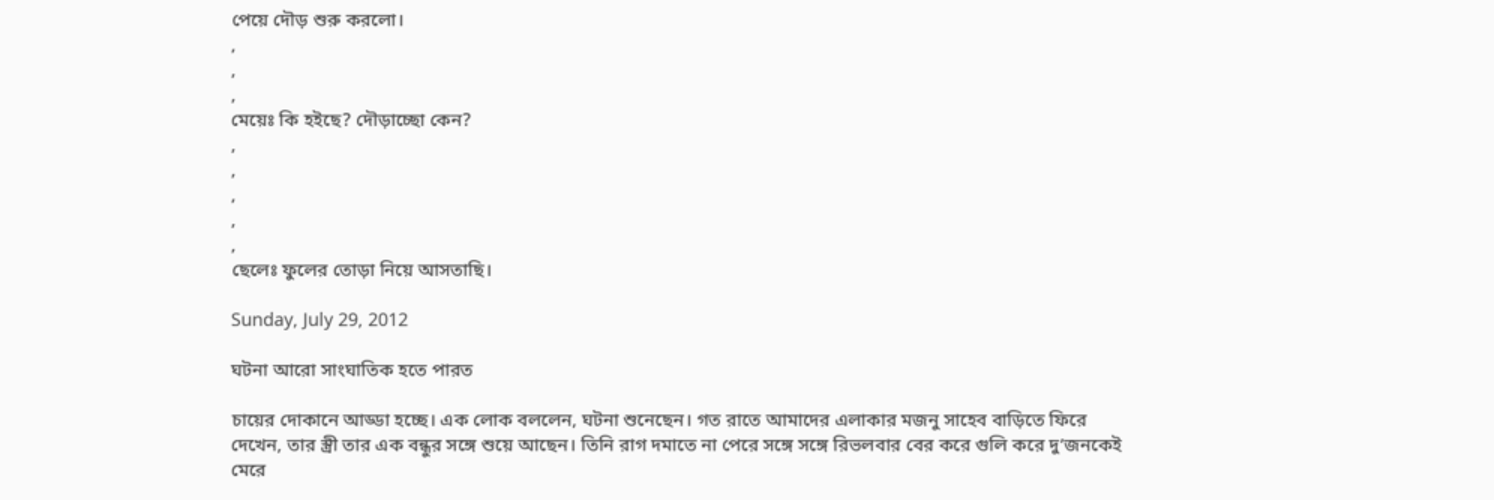পেয়ে দৌড় শুরু করলো।
,
,
,
মেয়েঃ কি হইছে? দৌড়াচ্ছো কেন?
,
,
,
,
,
ছেলেঃ ফুলের তোড়া নিয়ে আসতাছি।

Sunday, July 29, 2012

ঘটনা আরো সাংঘাতিক হতে পারত

চায়ের দোকানে আড্ডা হচ্ছে। এক লোক বললেন, ঘটনা শুনেছেন। গত রাতে আমাদের এলাকার মজনু সাহেব বাড়িতে ফিরে দেখেন, তার স্ত্রী তার এক বন্ধুর সঙ্গে শুয়ে আছেন। তিনি রাগ দমাতে না পেরে সঙ্গে সঙ্গে রিভলবার বের করে গুলি করে দু’জনকেই মেরে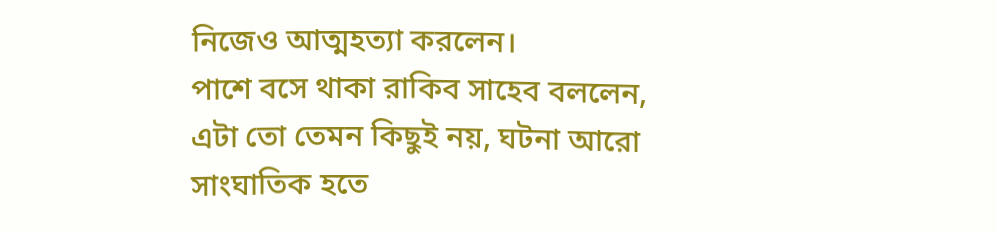নিজেও আত্মহত্যা করলেন।
পাশে বসে থাকা রাকিব সাহেব বললেন, এটা তো তেমন কিছুই নয়, ঘটনা আরো সাংঘাতিক হতে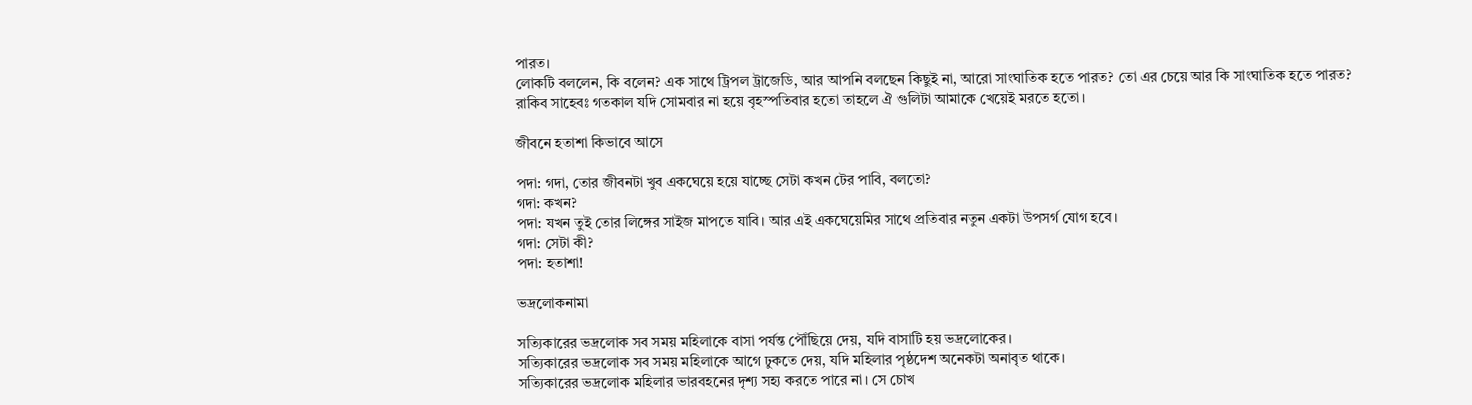পারত।
লোকটি বললেন, কি বলেন? এক সাথে ট্রিপল ট্রাজেডি, আর আপনি বলছেন কিছুই না, আরো সাংঘাতিক হতে পারত? তো এর চেয়ে আর কি সাংঘাতিক হতে পারত?
রাকিব সাহেবঃ গতকাল যদি সোমবার না হয়ে বৃহস্পতিবার হতো তাহলে ঐ গুলিটা আমাকে খেয়েই মরতে হতো।

জীবনে হতাশা কিভাবে আসে

পদা: গদা, তোর জীবনটা খুব একঘেয়ে হয়ে যাচ্ছে সেটা কখন টের পাবি, বলতো?
গদা: কখন?
পদা: যখন তুই তোর লিঙ্গের সাইজ মাপতে যাবি। আর এই একঘেয়েমির সাথে প্রতিবার নতুন একটা উপসর্গ যোগ হবে।
গদা: সেটা কী?
পদা: হতাশা!

ভদ্রলোকনামা

সত্যিকারের ভদ্রলোক সব সময় মহিলাকে বাসা পর্যন্ত পৌঁছিয়ে দেয়, যদি বাসাটি হয় ভদ্রলোকের।
সত্যিকারের ভদ্রলোক সব সময় মহিলাকে আগে ঢুকতে দেয়, যদি মহিলার পৃষ্ঠদেশ অনেকটা অনাবৃত থাকে।
সত্যিকারের ভদ্রলোক মহিলার ভারবহনের দৃশ্য সহ্য করতে পারে না। সে চোখ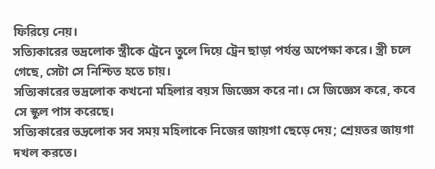ফিরিয়ে নেয়।
সত্যিকারের ভদ্রলোক স্ত্রীকে ট্রেনে তুলে দিয়ে ট্রেন ছাড়া পর্যন্ত অপেক্ষা করে। স্ত্রী চলে গেছে, সেটা সে নিশ্চিত হতে চায়।
সত্যিকারের ভদ্রলোক কখনো মহিলার বয়স জিজ্ঞেস করে না। সে জিজ্ঞেস করে, কবে সে স্কুল পাস করেছে।
সত্যিকারের ভদ্রলোক সব সময় মহিলাকে নিজের জায়গা ছেড়ে দেয়; শ্রেয়তর জায়গা দখল করতে।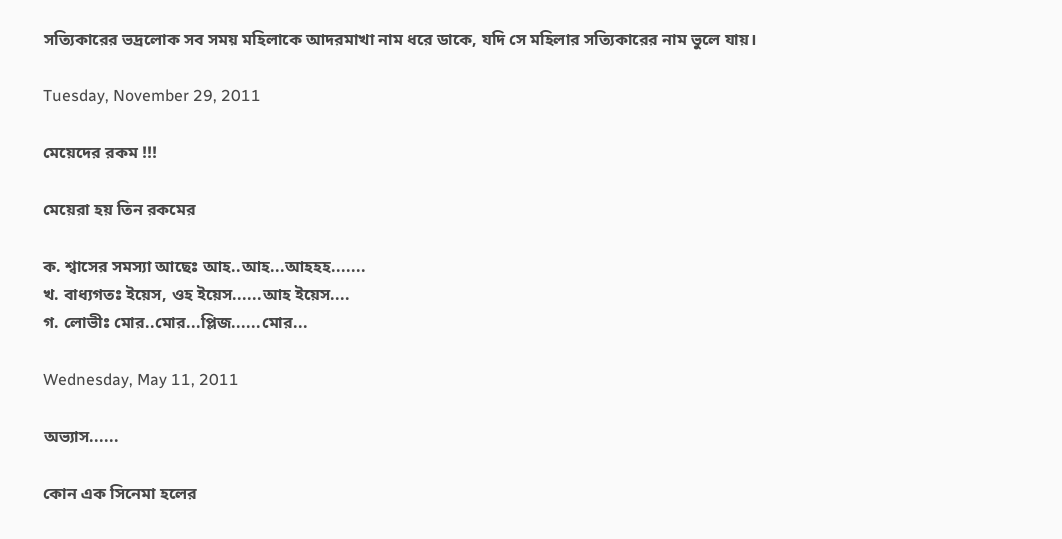সত্যিকারের ভদ্রলোক সব সময় মহিলাকে আদরমাখা নাম ধরে ডাকে, যদি সে মহিলার সত্যিকারের নাম ভুলে যায়।

Tuesday, November 29, 2011

মেয়েদের রকম !!!

মেয়েরা হয় তিন রকমের

ক. শ্বাসের সমস্যা আছেঃ আহ..আহ...আহহহ.......
খ. বাধ্যগতঃ ইয়েস, ওহ ইয়েস......আহ ইয়েস....
গ. লোভীঃ মোর..মোর...প্লিজ......মোর...

Wednesday, May 11, 2011

অভ্যাস......

কোন এক সিনেমা হলের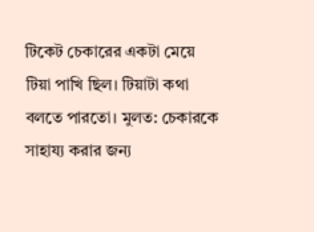টিকেট চেকারের একটা মেয়ে টিয়া পাখি ছিল। টিয়াটা কথা বলতে পারতো। মুলত: চেকারকে সাহায্য করার জন্য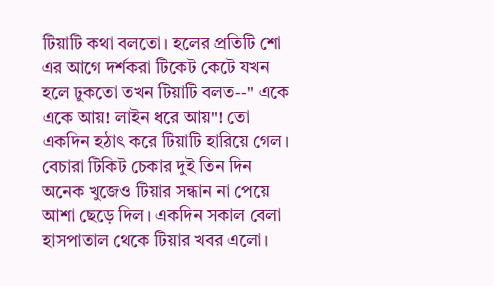টিয়াটি কথা বলতো। হলের প্রতিটি শো এর আগে দর্শকরা টিকেট কেটে যখন হলে ঢুকতো তখন টিয়াটি বলত--" একে একে আয়! লাইন ধরে আয়"! তো একদিন হঠাৎ করে টিয়াটি হারিয়ে গেল। বেচারা টিকিট চেকার দুই তিন দিন অনেক খুজেও টিয়ার সন্ধান না পেয়ে আশা ছেড়ে দিল। একদিন সকাল বেলা হাসপাতাল থেকে টিয়ার খবর এলো।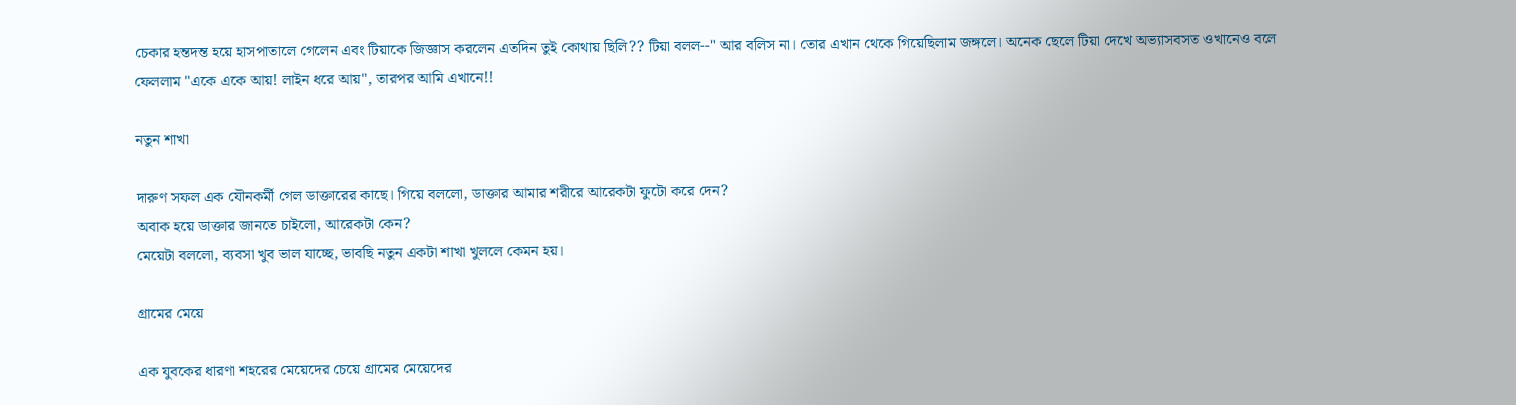চেকার হন্তদন্ত হয়ে হাসপাতালে গেলেন এবং টিয়াকে জিজ্ঞাস করলেন এতদিন তুই কোথায় ছিলি?? টিয়া বলল--" আর বলিস না। তোর এখান থেকে গিয়েছিলাম জঙ্গলে। অনেক ছেলে টিয়া দেখে অভ্যাসবসত ওখানেও বলে ফেললাম "একে একে আয়! লাইন ধরে আয়", তারপর আমি এখানে!!

নতুন শাখা

দারুণ সফল এক যৌনকর্মী গেল ডাক্তারের কাছে। গিয়ে বললো, ডাক্তার আমার শরীরে আরেকটা ফুটো করে দেন?
অবাক হয়ে ডাক্তার জানতে চাইলো, আরেকটা কেন?
মেয়েটা বললো, ব্যবসা খুব ভাল যাচ্ছে, ভাবছি নতুন একটা শাখা খুললে কেমন হয়।

গ্রামের মেয়ে

এক যুবকের ধারণা শহরের মেয়েদের চেয়ে গ্রামের মেয়েদের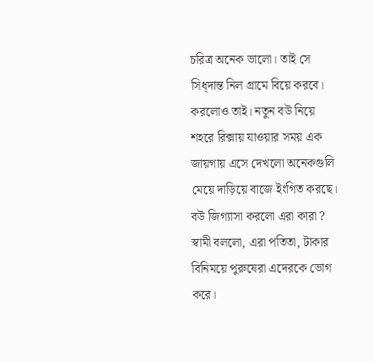চরিত্র অনেক ভালো। তাই সে সিধ্দান্ত নিল গ্রামে বিয়ে করবে। করলোও তাই। নতুন বউ নিয়ে শহরে রিক্সায় যাওয়ার সময় এক জায়গায় এসে দেখলো অনেকগুলি মেয়ে দাড়িয়ে বাজে ইংগিত করছে। বউ জিগ্যাসা করলো এরা কারা ?
স্বামী বললো, এরা পতিতা, টাকার বিনিময়ে পুরুষেরা এদেরকে ভোগ করে।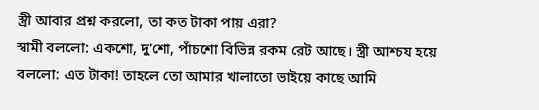স্ত্রী আবার প্রশ্ন করলো, তা কত টাকা পায় এরা?
স্বামী বললো: একশো, দু'শো, পাঁচশো বিভিন্ন রকম রেট আছে। স্ত্রী আশ্চয হয়ে বললো: এত টাকা! তাহলে তো আমার খালাতো ভাইয়ে কাছে আমি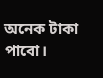অনেক টাকা পাবো।